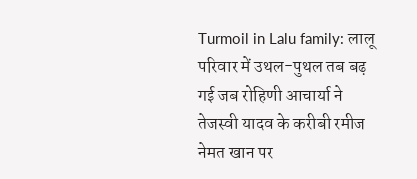Turmoil in Lalu family: लालू परिवार में उथल-पुथल तब बढ़ गई जब रोहिणी आचार्या ने तेजस्वी यादव के करीबी रमीज नेमत खान पर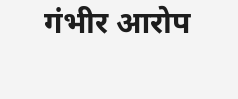गंभीर आरोप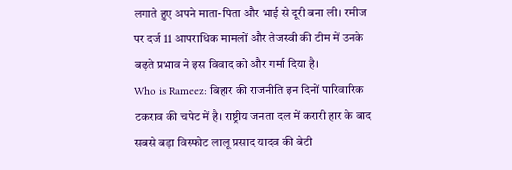लगाते हुए अपने माता-पिता और भाई से दूरी बना ली। रमीज पर दर्ज 11 आपराधिक मामलों और तेजस्वी की टीम में उनके बढ़ते प्रभाव ने इस विवाद को और गर्मा दिया है।
Who is Rameez: बिहार की राजनीति इन दिनों पारिवारिक टकराव की चपेट में है। राष्ट्रीय जनता दल में करारी हार के बाद सबसे बड़ा विस्फोट लालू प्रसाद यादव की बेटी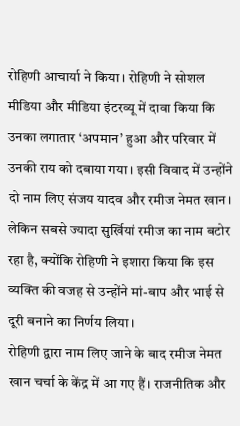रोहिणी आचार्या ने किया। रोहिणी ने सोशल मीडिया और मीडिया इंटरव्यू में दावा किया कि उनका लगातार ‘अपमान’ हुआ और परिवार में उनकी राय को दबाया गया। इसी विवाद में उन्होंने दो नाम लिए संजय यादव और रमीज नेमत खान। लेकिन सबसे ज्यादा सुर्खियां रमीज का नाम बटोर रहा है, क्योंकि रोहिणी ने इशारा किया कि इस व्यक्ति की वजह से उन्होंने मां-बाप और भाई से दूरी बनाने का निर्णय लिया।
रोहिणी द्वारा नाम लिए जाने के बाद रमीज नेमत खान चर्चा के केंद्र में आ गए हैं। राजनीतिक और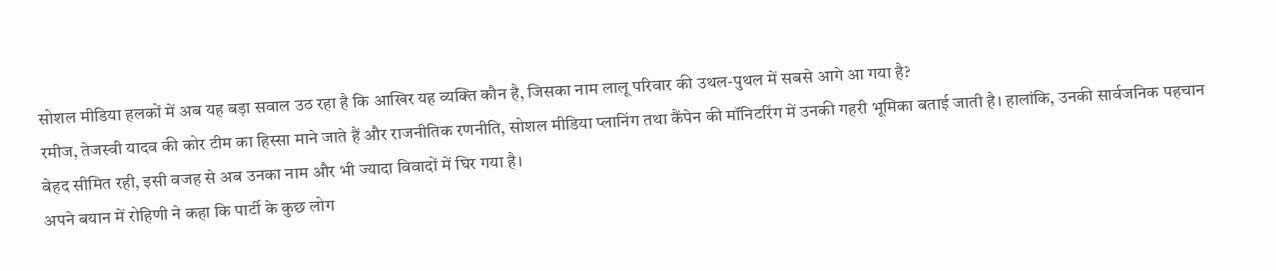सोशल मीडिया हलकों में अब यह बड़ा सवाल उठ रहा है कि आखिर यह व्यक्ति कौन है, जिसका नाम लालू परिवार की उथल-पुथल में सबसे आगे आ गया है?
रमीज, तेजस्वी यादव की कोर टीम का हिस्सा माने जाते हैं और राजनीतिक रणनीति, सोशल मीडिया प्लानिंग तथा कैंपेन की मॉनिटरिंग में उनकी गहरी भूमिका बताई जाती है। हालांकि, उनकी सार्वजनिक पहचान बेहद सीमित रही, इसी वजह से अब उनका नाम और भी ज्यादा विवादों में घिर गया है।
अपने बयान में रोहिणी ने कहा कि पार्टी के कुछ लोग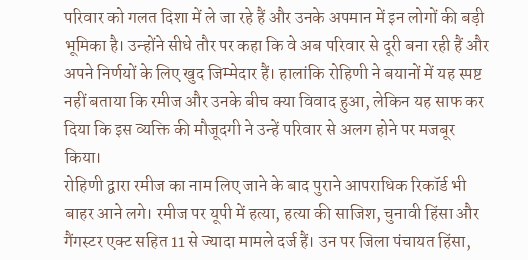परिवार को गलत दिशा में ले जा रहे हैं और उनके अपमान में इन लोगों की बड़ी भूमिका है। उन्होंने सीधे तौर पर कहा कि वे अब परिवार से दूरी बना रही हैं और अपने निर्णयों के लिए खुद जिम्मेदार हैं। हालांकि रोहिणी ने बयानों में यह स्पष्ट नहीं बताया कि रमीज और उनके बीच क्या विवाद हुआ, लेकिन यह साफ कर दिया कि इस व्यक्ति की मौजूदगी ने उन्हें परिवार से अलग होने पर मजबूर किया।
रोहिणी द्वारा रमीज का नाम लिए जाने के बाद पुराने आपराधिक रिकॉर्ड भी बाहर आने लगे। रमीज पर यूपी में हत्या, हत्या की साजिश, चुनावी हिंसा और गैंगस्टर एक्ट सहित 11 से ज्यादा मामले दर्ज हैं। उन पर जिला पंचायत हिंसा,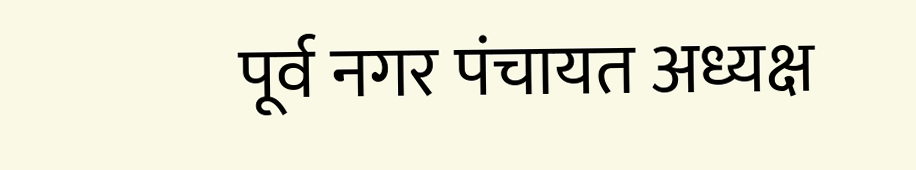पूर्व नगर पंचायत अध्यक्ष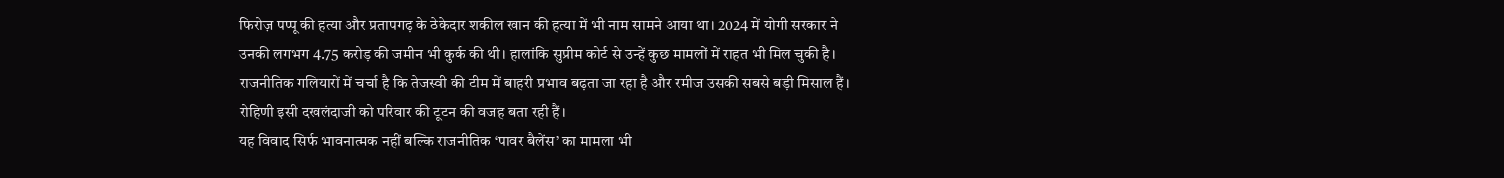फिरोज़ पप्पू की हत्या और प्रतापगढ़ के ठेकेदार शकील खान की हत्या में भी नाम सामने आया था। 2024 में योगी सरकार ने उनकी लगभग 4.75 करोड़ की जमीन भी कुर्क की थी। हालांकि सुप्रीम कोर्ट से उन्हें कुछ मामलों में राहत भी मिल चुकी है।
राजनीतिक गलियारों में चर्चा है कि तेजस्वी की टीम में बाहरी प्रभाव बढ़ता जा रहा है और रमीज उसकी सबसे बड़ी मिसाल हैं। रोहिणी इसी दखलंदाजी को परिवार की टूटन की वजह बता रही हैं।
यह विवाद सिर्फ भावनात्मक नहीं बल्कि राजनीतिक ‘पावर बैलेंस’ का मामला भी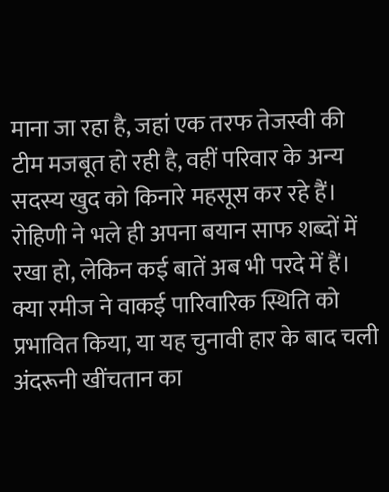माना जा रहा है, जहां एक तरफ तेजस्वी की टीम मजबूत हो रही है, वहीं परिवार के अन्य सदस्य खुद को किनारे महसूस कर रहे हैं।
रोहिणी ने भले ही अपना बयान साफ शब्दों में रखा हो, लेकिन कई बातें अब भी परदे में हैं। क्या रमीज ने वाकई पारिवारिक स्थिति को प्रभावित किया, या यह चुनावी हार के बाद चली अंदरूनी खींचतान का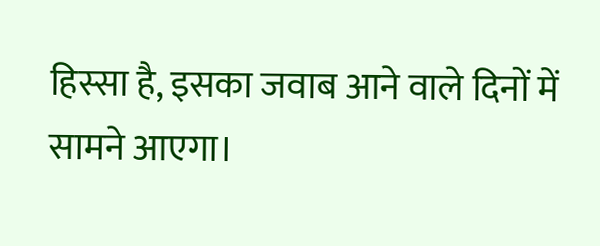हिस्सा है, इसका जवाब आने वाले दिनों में सामने आएगा।